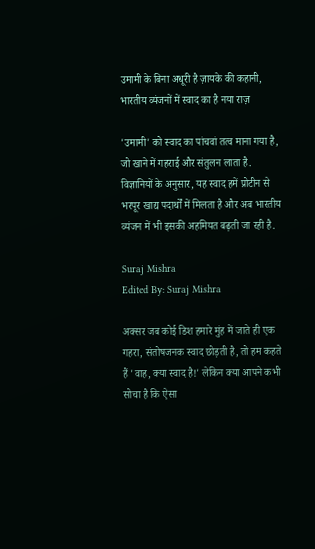उमामी के बिना अधूरी है ज़ायके की कहानी, भारतीय व्यंजनों में स्वाद का है नया राज़

'उमामी' को स्वाद का पांचवां तत्व माना गया है, जो खाने में गहराई और संतुलन लाता है. विज्ञानियों के अनुसार, यह स्वाद हमें प्रोटीन से भरपूर खाद्य पदार्थों में मिलता है और अब भारतीय व्यंजन में भी इसकी अहमियत बढ़ती जा रही है.

Suraj Mishra
Edited By: Suraj Mishra

अक्सर जब कोई डिश हमारे मुंह में जाते ही एक गहरा, संतोषजनक स्वाद छोड़ती है, तो हम कहते हैं 'वाह, क्या स्वाद है!' लेकिन क्या आपने कभी सोचा है कि ऐसा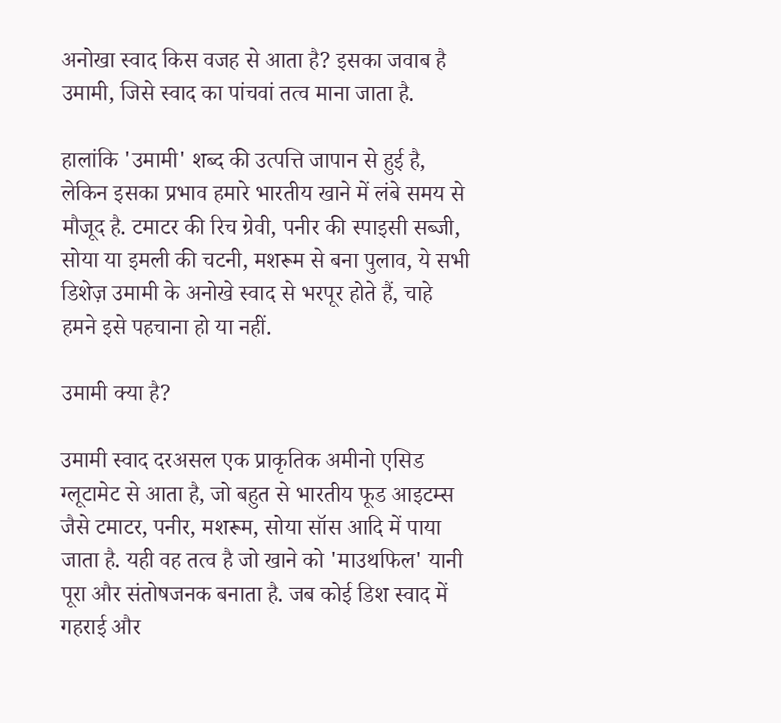अनोखा स्वाद किस वजह से आता है? इसका जवाब है उमामी, जिसे स्वाद का पांचवां तत्व माना जाता है.

हालांकि 'उमामी' शब्द की उत्पत्ति जापान से हुई है, लेकिन इसका प्रभाव हमारे भारतीय खाने में लंबे समय से मौजूद है. टमाटर की रिच ग्रेवी, पनीर की स्पाइसी सब्जी, सोया या इमली की चटनी, मशरूम से बना पुलाव, ये सभी डिशेज़ उमामी के अनोखे स्वाद से भरपूर होते हैं, चाहे हमने इसे पहचाना हो या नहीं.

उमामी क्या है?

उमामी स्वाद दरअसल एक प्राकृतिक अमीनो एसिड ग्लूटामेट से आता है, जो बहुत से भारतीय फूड आइटम्स जैसे टमाटर, पनीर, मशरूम, सोया सॉस आदि में पाया जाता है. यही वह तत्व है जो खाने को 'माउथफिल' यानी पूरा और संतोषजनक बनाता है. जब कोई डिश स्वाद में गहराई और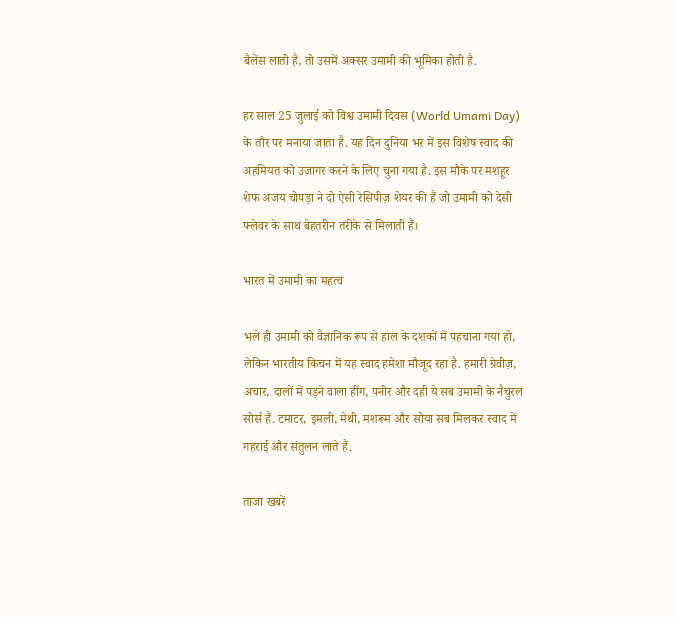बैलेंस लाती है, तो उसमें अक्सर उमामी की भूमिका होती है.

हर साल 25 जुलाई को विश्व उमामी दिवस (World Umami Day) के तौर पर मनाया जाता है. यह दिन दुनिया भर में इस विशेष स्वाद की अहमियत को उजागर करने के लिए चुना गया है. इस मौके पर मशहूर शेफ अजय चोपड़ा ने दो ऐसी रेसिपीज़ शेयर की हैं जो उमामी को देसी फ्लेवर के साथ बेहतरीन तरीके से मिलाती हैं।

भारत में उमामी का महत्व

भले ही उमामी को वैज्ञानिक रूप से हाल के दशकों में पहचाना गया हो, लेकिन भारतीय किचन में यह स्वाद हमेशा मौजूद रहा है. हमारी ग्रेवीज़, अचार, दालों में पड़ने वाला हींग, पनीर और दही ये सब उमामी के नैचुरल सोर्स हैं. टमाटर, इमली, मेथी, मशरूम और सोया सब मिलकर स्वाद में गहराई और संतुलन लाते हैं.

ताजा खबरें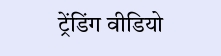ट्रेंडिंग वीडियो